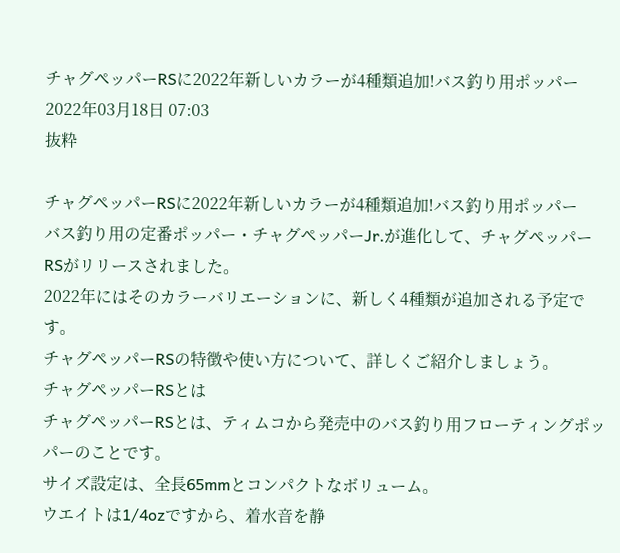チャグペッパーRSに2022年新しいカラーが4種類追加!バス釣り用ポッパー
2022年03月18日 07:03
抜粋

チャグペッパーRSに2022年新しいカラーが4種類追加!バス釣り用ポッパー
バス釣り用の定番ポッパー・チャグペッパーJr.が進化して、チャグペッパーRSがリリースされました。
2022年にはそのカラーバリエーションに、新しく4種類が追加される予定です。
チャグペッパーRSの特徴や使い方について、詳しくご紹介しましょう。
チャグペッパーRSとは
チャグペッパーRSとは、ティムコから発売中のバス釣り用フローティングポッパーのことです。
サイズ設定は、全長65mmとコンパクトなボリューム。
ウエイトは1/4ozですから、着水音を静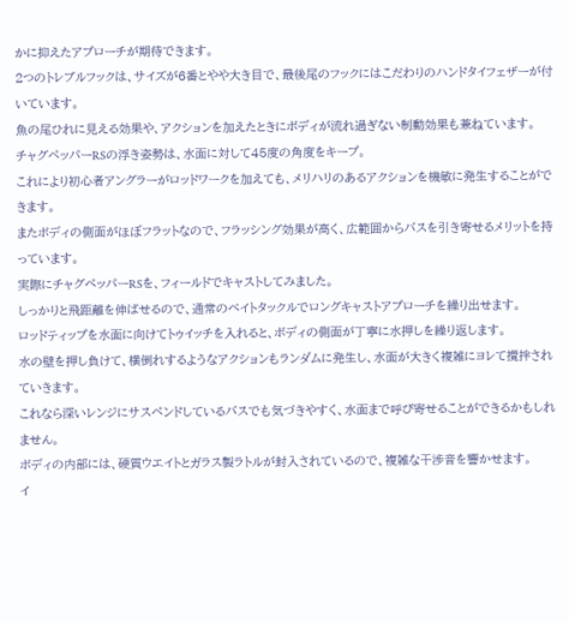かに抑えたアプローチが期待できます。
2つのトレブルフックは、サイズが6番とやや大き目で、最後尾のフックにはこだわりのハンドタイフェザーが付いています。
魚の尾ひれに見える効果や、アクションを加えたときにボディが流れ過ぎない制動効果も兼ねています。
チャグペッパーRSの浮き姿勢は、水面に対して45度の角度をキープ。
これにより初心者アングラーがロッドワークを加えても、メリハリのあるアクションを機敏に発生することができます。
またボディの側面がほぼフラットなので、フラッシング効果が高く、広範囲からバスを引き寄せるメリットを持っています。
実際にチャグペッパーRSを、フィールドでキャストしてみました。
しっかりと飛距離を伸ばせるので、通常のベイトタックルでロングキャストアプローチを繰り出せます。
ロッドティップを水面に向けてトゥイッチを入れると、ボディの側面が丁寧に水押しを繰り返します。
水の壁を押し負けて、横倒れするようなアクションもランダムに発生し、水面が大きく複雑にヨレて攪拌されていきます。
これなら深いレンジにサスペンドしているバスでも気づきやすく、水面まで呼び寄せることができるかもしれません。
ボディの内部には、硬質ウエイトとガラス製ラトルが封入されているので、複雑な干渉音を響かせます。
イ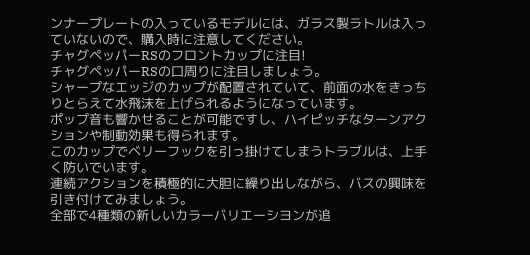ンナープレートの入っているモデルには、ガラス製ラトルは入っていないので、購入時に注意してください。
チャグペッパーRSのフロントカップに注目!
チャグペッパーRSの口周りに注目しましょう。
シャープなエッジのカップが配置されていて、前面の水をきっちりとらえて水飛沫を上げられるようになっています。
ポップ音も響かせることが可能ですし、ハイピッチなターンアクションや制動効果も得られます。
このカップでベリーフックを引っ掛けてしまうトラブルは、上手く防いでいます。
連続アクションを積極的に大胆に繰り出しながら、バスの興味を引き付けてみましょう。
全部で4種類の新しいカラーバリエーシヨンが追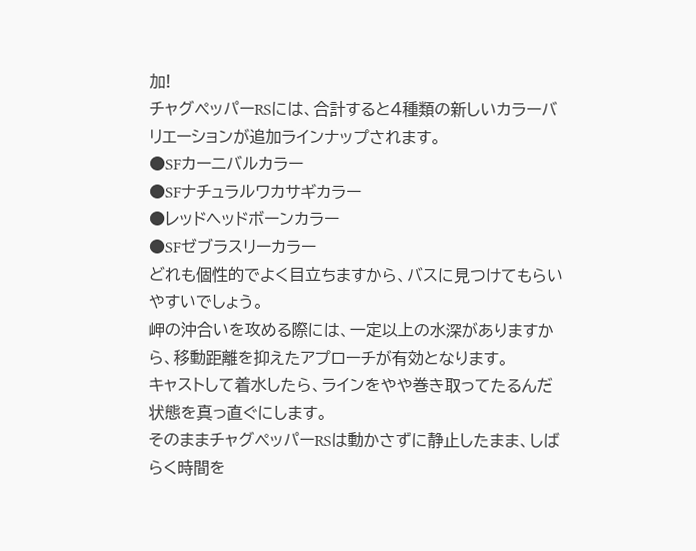加!
チャグペッパーRSには、合計すると4種類の新しいカラーバリエーションが追加ラインナップされます。
●SFカーニバルカラー
●SFナチュラルワカサギカラー
●レッドヘッドボーンカラー
●SFゼブラスリーカラー
どれも個性的でよく目立ちますから、バスに見つけてもらいやすいでしょう。
岬の沖合いを攻める際には、一定以上の水深がありますから、移動距離を抑えたアプローチが有効となります。
キャストして着水したら、ラインをやや巻き取ってたるんだ状態を真っ直ぐにします。
そのままチャグペッパーRSは動かさずに静止したまま、しばらく時間を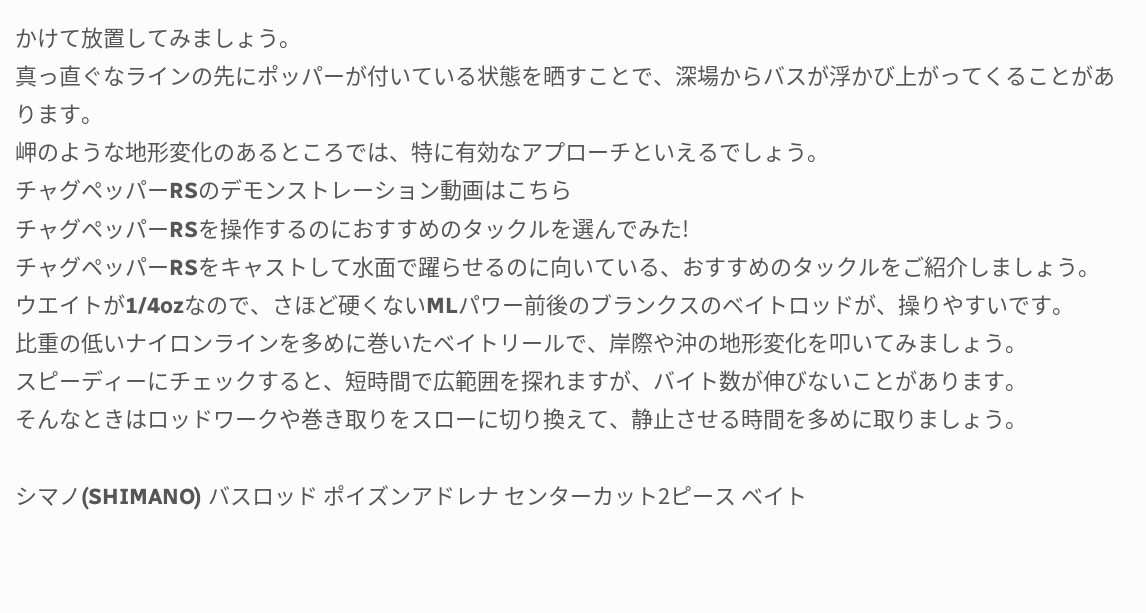かけて放置してみましょう。
真っ直ぐなラインの先にポッパーが付いている状態を晒すことで、深場からバスが浮かび上がってくることがあります。
岬のような地形変化のあるところでは、特に有効なアプローチといえるでしょう。
チャグペッパーRSのデモンストレーション動画はこちら
チャグペッパーRSを操作するのにおすすめのタックルを選んでみた!
チャグペッパーRSをキャストして水面で躍らせるのに向いている、おすすめのタックルをご紹介しましょう。
ウエイトが1/4ozなので、さほど硬くないMLパワー前後のブランクスのベイトロッドが、操りやすいです。
比重の低いナイロンラインを多めに巻いたベイトリールで、岸際や沖の地形変化を叩いてみましょう。
スピーディーにチェックすると、短時間で広範囲を探れますが、バイト数が伸びないことがあります。
そんなときはロッドワークや巻き取りをスローに切り換えて、静止させる時間を多めに取りましょう。

シマノ(SHIMANO) バスロッド ポイズンアドレナ センターカット2ピース ベイト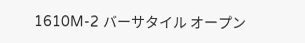1610M-2 バーサタイル オープン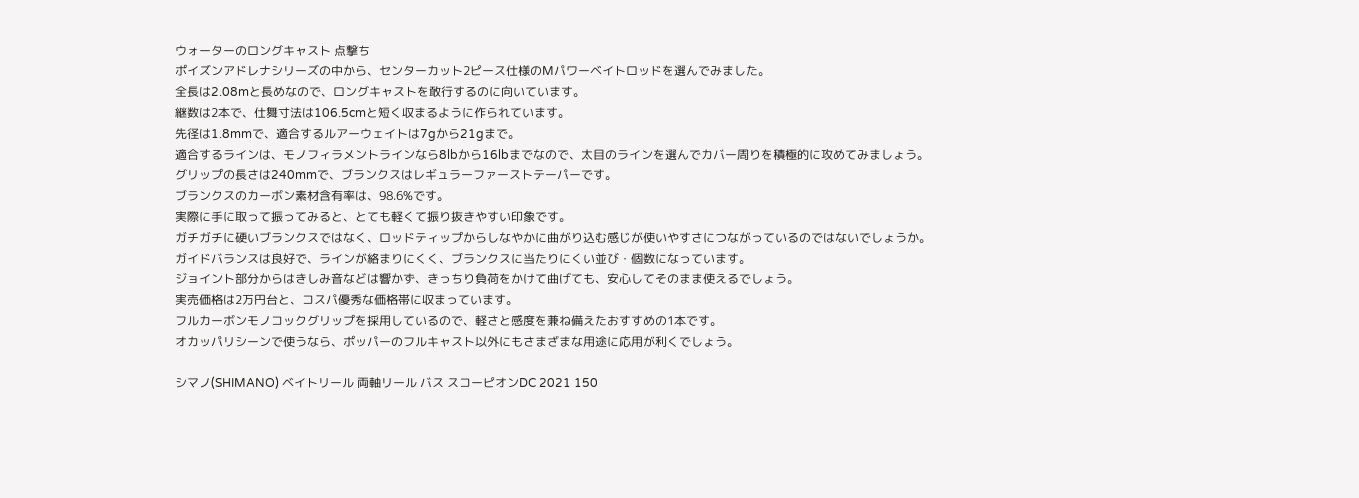ウォーターのロングキャスト 点撃ち
ポイズンアドレナシリーズの中から、センターカット2ピース仕様のMパワーベイトロッドを選んでみました。
全長は2.08mと長めなので、ロングキャストを敢行するのに向いています。
継数は2本で、仕舞寸法は106.5cmと短く収まるように作られています。
先径は1.8mmで、適合するルアーウェイトは7gから21gまで。
適合するラインは、モノフィラメントラインなら8lbから16lbまでなので、太目のラインを選んでカバー周りを積極的に攻めてみましょう。
グリップの長さは240mmで、ブランクスはレギュラーファーストテーパーです。
ブランクスのカーボン素材含有率は、98.6%です。
実際に手に取って振ってみると、とても軽くて振り抜きやすい印象です。
ガチガチに硬いブランクスではなく、ロッドティップからしなやかに曲がり込む感じが使いやすさにつながっているのではないでしょうか。
ガイドバランスは良好で、ラインが絡まりにくく、ブランクスに当たりにくい並び・個数になっています。
ジョイント部分からはきしみ音などは響かず、きっちり負荷をかけて曲げても、安心してそのまま使えるでしょう。
実売価格は2万円台と、コスパ優秀な価格帯に収まっています。
フルカーボンモノコックグリップを採用しているので、軽さと感度を兼ね備えたおすすめの1本です。
オカッパリシーンで使うなら、ポッパーのフルキャスト以外にもさまざまな用途に応用が利くでしょう。

シマノ(SHIMANO) ベイトリール 両軸リール バス スコーピオンDC 2021 150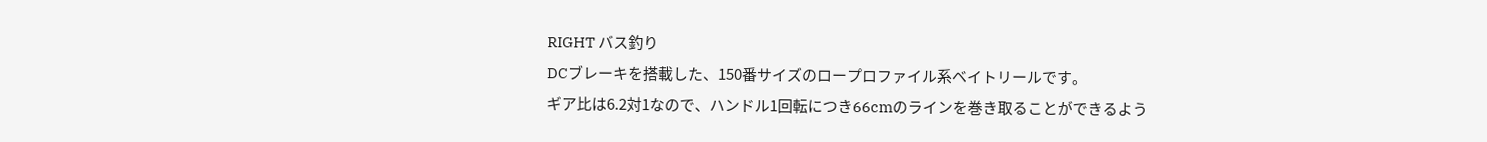RIGHT バス釣り
DCブレーキを搭載した、150番サイズのロープロファイル系ベイトリールです。
ギア比は6.2対1なので、ハンドル1回転につき66cmのラインを巻き取ることができるよう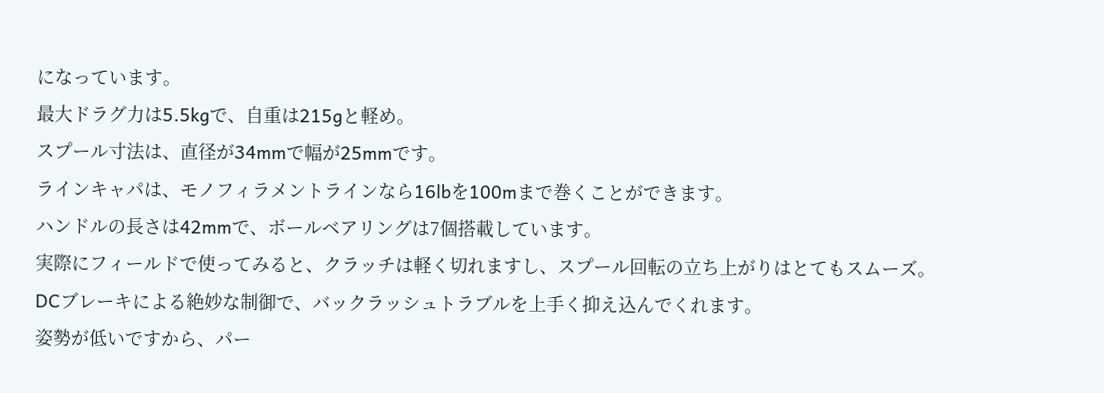になっています。
最大ドラグ力は5.5kgで、自重は215gと軽め。
スプール寸法は、直径が34mmで幅が25mmです。
ラインキャパは、モノフィラメントラインなら16lbを100mまで巻くことができます。
ハンドルの長さは42mmで、ボールベアリングは7個搭載しています。
実際にフィールドで使ってみると、クラッチは軽く切れますし、スプール回転の立ち上がりはとてもスムーズ。
DCブレーキによる絶妙な制御で、バックラッシュトラブルを上手く抑え込んでくれます。
姿勢が低いですから、パー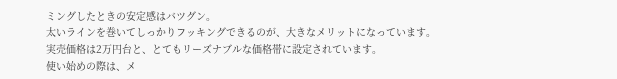ミングしたときの安定感はバツグン。
太いラインを巻いてしっかりフッキングできるのが、大きなメリットになっています。
実売価格は2万円台と、とてもリーズナブルな価格帯に設定されています。
使い始めの際は、メ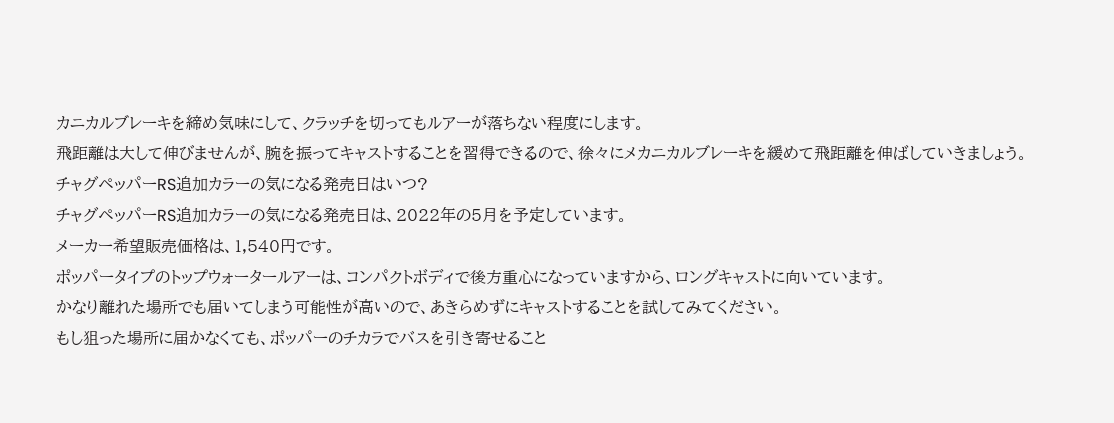カニカルブレーキを締め気味にして、クラッチを切ってもルアーが落ちない程度にします。
飛距離は大して伸びませんが、腕を振ってキャストすることを習得できるので、徐々にメカニカルブレーキを緩めて飛距離を伸ばしていきましょう。
チャグペッパーRS追加カラーの気になる発売日はいつ?
チャグペッパーRS追加カラーの気になる発売日は、2022年の5月を予定しています。
メーカー希望販売価格は、1,540円です。
ポッパータイプのトップウォータールアーは、コンパクトボディで後方重心になっていますから、ロングキャストに向いています。
かなり離れた場所でも届いてしまう可能性が高いので、あきらめずにキャストすることを試してみてください。
もし狙った場所に届かなくても、ポッパーのチカラでバスを引き寄せること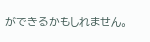ができるかもしれません。